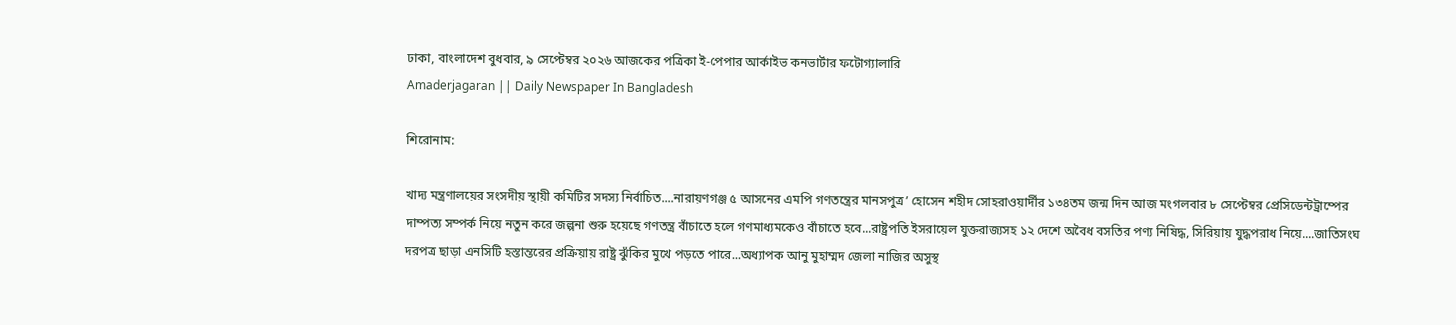ঢাকা, বাংলাদেশ বুধবার, ৯ সেপ্টেম্বর ২০২৬ আজকের পত্রিকা ই-পেপার আর্কাইভ কনভার্টার ফটোগ্যালারি
Amaderjagaran || Daily Newspaper In Bangladesh

শিরোনাম:

খাদ্য মন্ত্রণালয়ের সংসদীয় স্থায়ী কমিটির সদস্য নির্বাচিত....নারায়ণগঞ্জ ৫ আসনের এমপি গণতন্ত্রের মানসপুত্র’ হোসেন শহীদ সোহরাওয়ার্দীর ১৩৪তম জন্ম দিন আজ মংগলবার ৮ সেপ্টেম্বর প্রেসিডেন্টট্রাম্পের দাম্পত্য সম্পর্ক নিয়ে নতুন করে জল্পনা শুরু হয়েছে গণতন্ত্র বাঁচাতে হলে গণমাধ্যমকেও বাঁচাতে হবে...রাষ্ট্রপতি ইসরায়েল যুক্তরাজ্যসহ ১২ দেশে অবৈধ বসতির পণ্য নিষিদ্ধ, সিরিয়ায় যুদ্ধপরাধ নিয়ে....জাতিসংঘ দরপত্র ছাড়া এনসিটি হস্তান্তরের প্রক্রিয়ায় রাষ্ট্র ঝুঁকির মুখে পড়তে পারে...অধ্যাপক আনু মুহাম্মদ জেলা নাজির অসুস্থ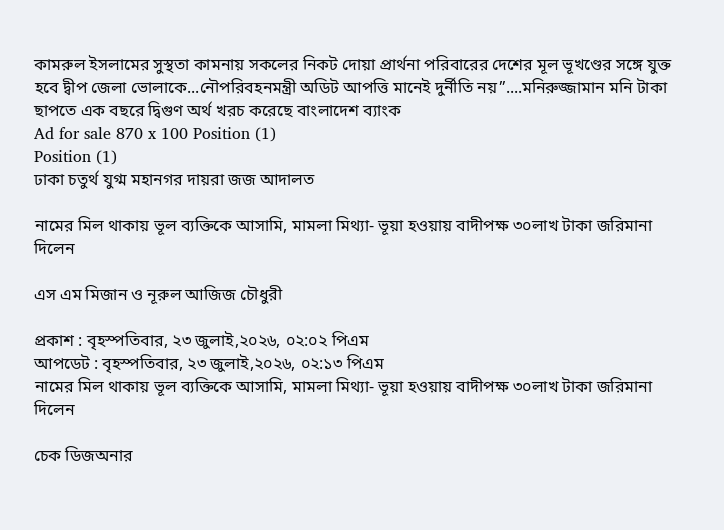কামরুল ইসলামের সুস্থতা কামনায় সকলের নিকট দোয়া প্রার্থনা পরিবারের দেশের মূল ভূখণ্ডের সঙ্গে যুক্ত হবে দ্বীপ জেলা ভোলাকে...নৌপরিবহনমন্ত্রী অডিট আপত্তি মানেই দুর্নীতি নয়”....মনিরুজ্জামান মনি টাকা ছাপতে এক বছরে দ্বিগুণ অর্থ খরচ করেছে বাংলাদেশ ব্যাংক
Ad for sale 870 x 100 Position (1)
Position (1)
ঢাকা চতুর্থ যুগ্ম মহানগর দায়রা জজ আদালত

নামের মিল থাকায় ভূল ব্যক্তিকে আসামি, মামলা মিথ্যা- ভূয়া হওয়ায় বাদীপক্ষ ৩০লাখ টাকা জরিমানা দিলেন

এস এম মিজান ও নূরুল আজিজ চৌধুরী

প্রকাশ : বৃহস্পতিবার, ২৩ জুলাই,২০২৬, ০২:০২ পিএম
আপডেট : বৃহস্পতিবার, ২৩ জুলাই,২০২৬, ০২:১৩ পিএম
নামের মিল থাকায় ভূল ব্যক্তিকে আসামি, মামলা মিথ্যা- ভূয়া হওয়ায় বাদীপক্ষ ৩০লাখ টাকা জরিমানা দিলেন

চেক ডিজঅনার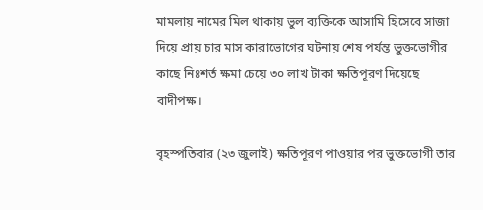মামলায় নামের মিল থাকায় ভুল ব্যক্তিকে আসামি হিসেবে সাজা দিয়ে প্রায় চার মাস কারাভোগের ঘটনায় শেষ পর্যন্ত ভুক্তভোগীর কাছে নিঃশর্ত ক্ষমা চেয়ে ৩০ লাখ টাকা ক্ষতিপূরণ দিয়েছে বাদীপক্ষ।

বৃহস্পতিবার (২৩ জুলাই) ক্ষতিপূরণ পাওয়ার পর ভুক্তভোগী তার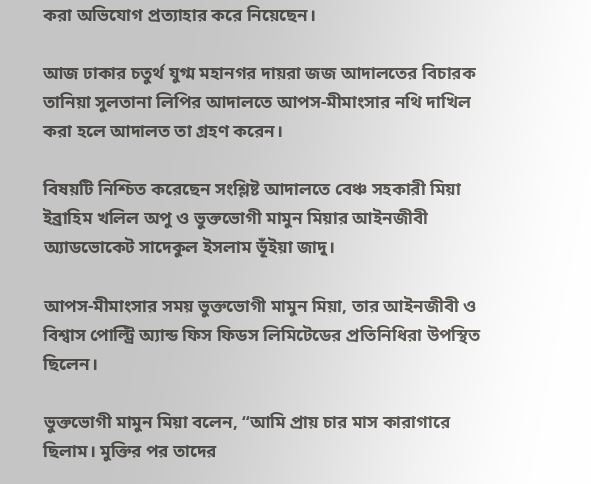করা অভিযোগ প্রত্যাহার করে নিয়েছেন।

আজ ঢাকার চতুর্থ যুগ্ম মহানগর দায়রা জজ আদালতের বিচারক তানিয়া সুলতানা লিপির আদালতে আপস-মীমাংসার নথি দাখিল করা হলে আদালত তা গ্রহণ করেন।

বিষয়টি নিশ্চিত করেছেন সংশ্লিষ্ট আদালতে বেঞ্চ সহকারী মিয়া ইব্রাহিম খলিল অপু ও ভুক্তভোগী মামুন মিয়ার আইনজীবী অ্যাডভোকেট সাদেকুল ইসলাম ভূঁইয়া জাদু।

আপস-মীমাংসার সময় ভুক্তভোগী মামুন মিয়া, তার আইনজীবী ও বিশ্বাস পোল্ট্রি অ্যান্ড ফিস ফিডস লিমিটেডের প্রতিনিধিরা উপস্থিত ছিলেন।

ভুক্তভোগী মামুন মিয়া বলেন, “আমি প্রায় চার মাস কারাগারে ছিলাম। মুক্তির পর তাদের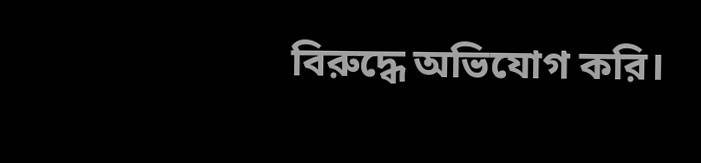বিরুদ্ধে অভিযোগ করি।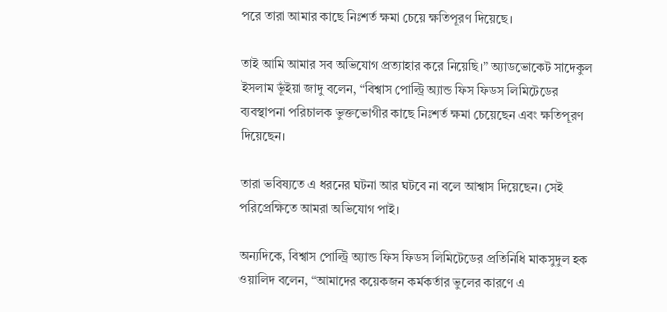পরে তারা আমার কাছে নিঃশর্ত ক্ষমা চেয়ে ক্ষতিপূরণ দিয়েছে।

তাই আমি আমার সব অভিযোগ প্রত্যাহার করে নিয়েছি।” অ্যাডভোকেট সাদেকুল ইসলাম ভূঁইয়া জাদু বলেন, “বিশ্বাস পোল্ট্রি অ্যান্ড ফিস ফিডস লিমিটেডের ব্যবস্থাপনা পরিচালক ভুক্তভোগীর কাছে নিঃশর্ত ক্ষমা চেয়েছেন এবং ক্ষতিপূরণ দিয়েছেন।

তারা ভবিষ্যতে এ ধরনের ঘটনা আর ঘটবে না বলে আশ্বাস দিয়েছেন। সেই পরিপ্রেক্ষিতে আমরা অভিযোগ পাই।

অন্যদিকে, বিশ্বাস পোল্ট্রি অ্যান্ড ফিস ফিডস লিমিটেডের প্রতিনিধি মাকসুদুল হক ওয়ালিদ বলেন, “আমাদের কয়েকজন কর্মকর্তার ভুলের কারণে এ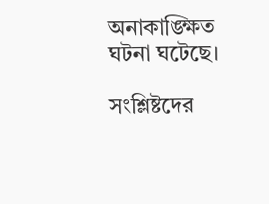অনাকাঙ্ক্ষিত ঘটনা ঘটেছে।

সংশ্লিষ্টদের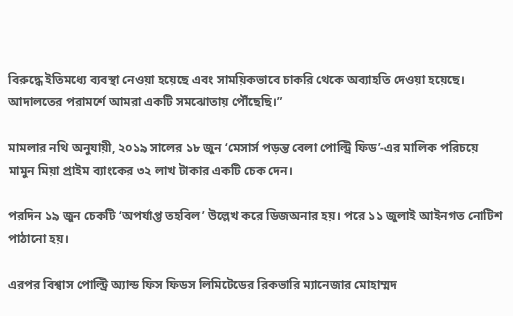বিরুদ্ধে ইতিমধ্যে ব্যবস্থা নেওয়া হয়েছে এবং সাময়িকভাবে চাকরি থেকে অব্যাহতি দেওয়া হয়েছে। আদালতের পরামর্শে আমরা একটি সমঝোতায় পৌঁছেছি।”

মামলার নথি অনুযায়ী, ২০১৯ সালের ১৮ জুন ‘মেসার্স পড়ন্ত বেলা পোল্ট্রি ফিড’-এর মালিক পরিচয়ে মামুন মিয়া প্রাইম ব্যাংকের ৩২ লাখ টাকার একটি চেক দেন।

পরদিন ১৯ জুন চেকটি ‘অপর্যাপ্ত তহবিল’ উল্লেখ করে ডিজঅনার হয়। পরে ১১ জুলাই আইনগত নোটিশ পাঠানো হয়।

এরপর বিশ্বাস পোল্ট্রি অ্যান্ড ফিস ফিডস লিমিটেডের রিকভারি ম্যানেজার মোহাম্মদ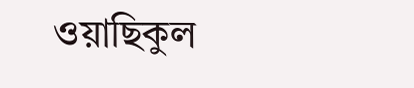ওয়াছিকুল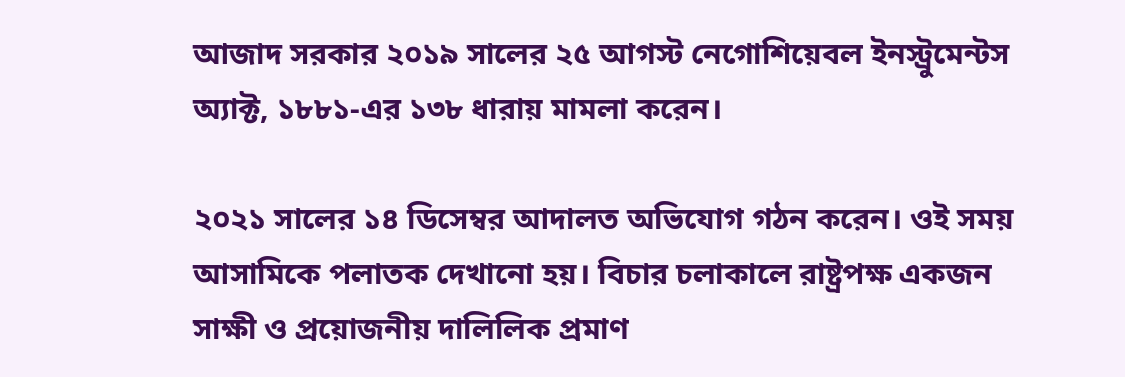আজাদ সরকার ২০১৯ সালের ২৫ আগস্ট নেগোশিয়েবল ইনস্ট্রুমেন্টস অ্যাক্ট, ১৮৮১-এর ১৩৮ ধারায় মামলা করেন।

২০২১ সালের ১৪ ডিসেম্বর আদালত অভিযোগ গঠন করেন। ওই সময় আসামিকে পলাতক দেখানো হয়। বিচার চলাকালে রাষ্ট্রপক্ষ একজন সাক্ষী ও প্রয়োজনীয় দালিলিক প্রমাণ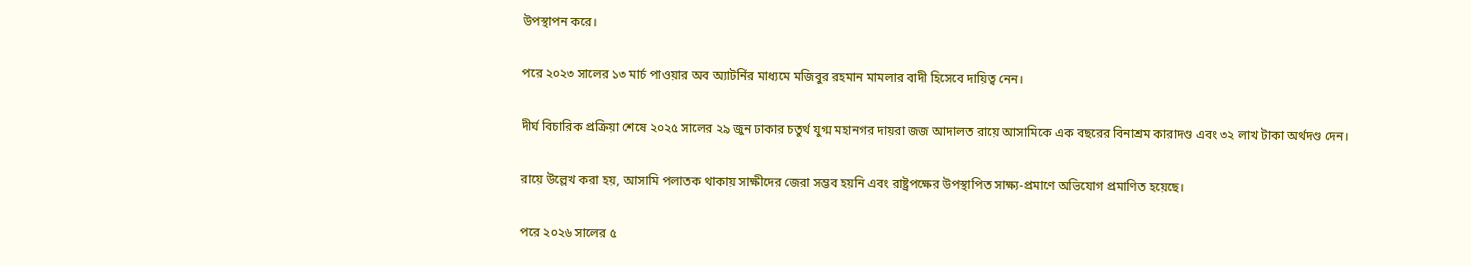উপস্থাপন করে।

পরে ২০২৩ সালের ১৩ মার্চ পাওয়ার অব অ্যাটর্নির মাধ্যমে মজিবুর রহমান মামলার বাদী হিসেবে দায়িত্ব নেন।

দীর্ঘ বিচারিক প্রক্রিয়া শেষে ২০২৫ সালের ২৯ জুন ঢাকার চতুর্থ যুগ্ম মহানগর দায়রা জজ আদালত রায়ে আসামিকে এক বছরের বিনাশ্রম কারাদণ্ড এবং ৩২ লাখ টাকা অর্থদণ্ড দেন।

রায়ে উল্লেখ করা হয়, আসামি পলাতক থাকায় সাক্ষীদের জেরা সম্ভব হয়নি এবং রাষ্ট্রপক্ষের উপস্থাপিত সাক্ষ্য-প্রমাণে অভিযোগ প্রমাণিত হয়েছে।

পরে ২০২৬ সালের ৫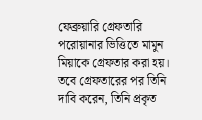ফেব্রুয়ারি গ্রেফতারি পরোয়ানার ভিত্তিতে মামুন মিয়াকে গ্রেফতার করা হয়। তবে গ্রেফতারের পর তিনি দাবি করেন, তিনি প্রকৃত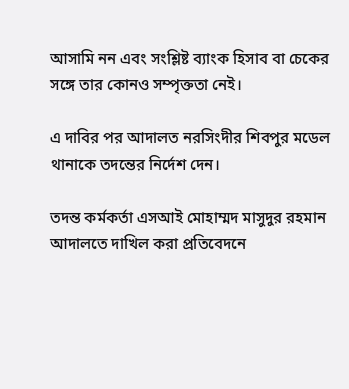আসামি নন এবং সংশ্লিষ্ট ব্যাংক হিসাব বা চেকের সঙ্গে তার কোনও সম্পৃক্ততা নেই।

এ দাবির পর আদালত নরসিংদীর শিবপুর মডেল থানাকে তদন্তের নির্দেশ দেন।

তদন্ত কর্মকর্তা এসআই মোহাম্মদ মাসুদুর রহমান আদালতে দাখিল করা প্রতিবেদনে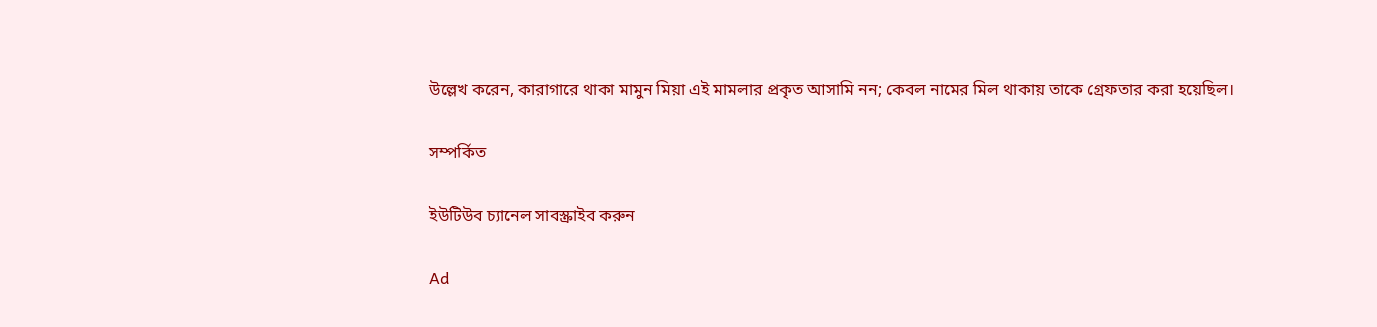উল্লেখ করেন, কারাগারে থাকা মামুন মিয়া এই মামলার প্রকৃত আসামি নন; কেবল নামের মিল থাকায় তাকে গ্রেফতার করা হয়েছিল।

সম্পর্কিত

ইউটিউব চ্যানেল সাবস্ক্রাইব করুন

Ad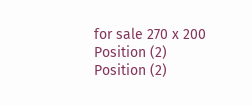for sale 270 x 200 Position (2)
Position (2)